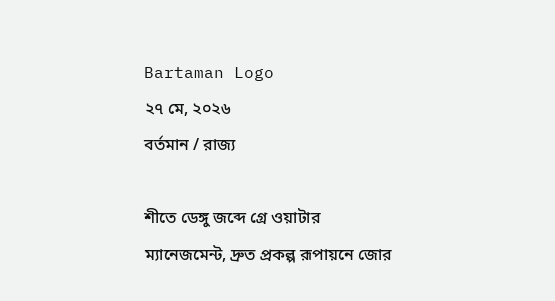Bartaman Logo
২৭ মে, ২০২৬
বর্তমান / রাজ্য

শীতে ডেঙ্গু জব্দে গ্রে ওয়াটার ম্যানেজমেন্ট, দ্রুত প্রকল্প রূপায়নে জোর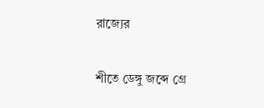রাজ্যের

শীতে ডেঙ্গু জব্দে গ্রে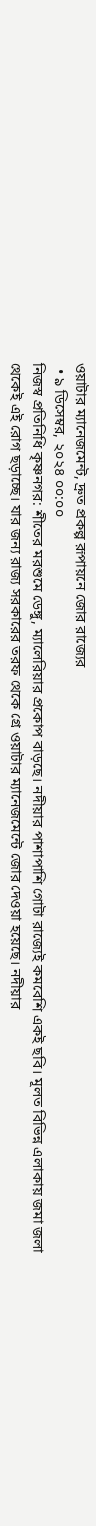ওয়াটার ম্যানেজমেন্ট, দ্রুত প্রকল্প রূপায়নে জোর রাজ্যের
  • ৯ ডিসেম্বর, ২০২৪ ০০:০০
নিজস্ব প্রতিনিধি কৃষ্ণনগর: শীতের‌ মরশুমে ডেঙ্গু, ম্যালেরিয়ার প্রকোপ বাড়ছে। নদীয়ার পাশাপাশি গোটা রাজ্যেই কমবেশি একই ছবি। মূলত বিভিন্ন এলাকায় জমা জলা থেকেই এই রোগ ছড়াচ্ছে। যার জন্য রাজ্য সরকারের তরফ থেকে গ্রে ওয়াটার ম্যানেজমেন্টে জোর দেওয়া হয়েছে। নদীয়ার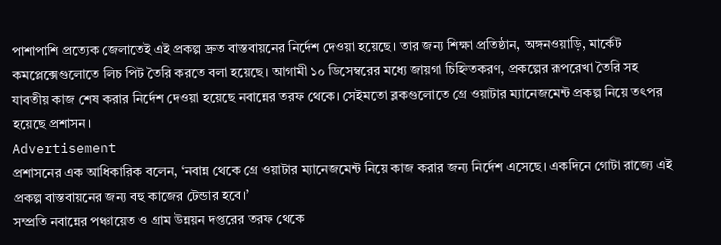পাশাপাশি প্রত্যেক জেলাতেই এই প্রকল্প দ্রুত বাস্তবায়নের নির্দেশ দেওয়া হয়েছে। তার জন্য শিক্ষা প্রতিষ্ঠান, অঙ্গনওয়াড়ি, মার্কেট কমপ্লেক্সেগুলোতে লিচ পিট তৈরি করতে বলা হয়েছে। আগামী ১০ ডিসেম্বরের মধ্যে জায়গা চিহ্নিতকরণ, প্রকল্পের রূপরেখা তৈরি সহ যাবতীয় কাজ শেষ করার নির্দেশ দেওয়া হয়েছে নবান্নের তরফ থেকে। সেইমতো ব্লকগুলোতে গ্রে ওয়াটার ম্যানেজমেন্ট প্রকল্প নিয়ে তৎপর হয়েছে প্রশাসন।
Advertisement
প্রশাসনের এক আধিকারিক বলেন, ‘নবান্ন থেকে গ্রে ওয়াটার ম্যানেজমেন্ট নিয়ে কাজ করার জন্য নির্দেশ এসেছে। একদিনে গোটা রাজ্যে এই প্রকল্প বাস্তবায়নের জন্য বহু কাজের টেন্ডার হবে।’
সম্প্রতি নবান্নের পঞ্চায়েত ও গ্রাম উন্নয়ন দপ্তরের তরফ থেকে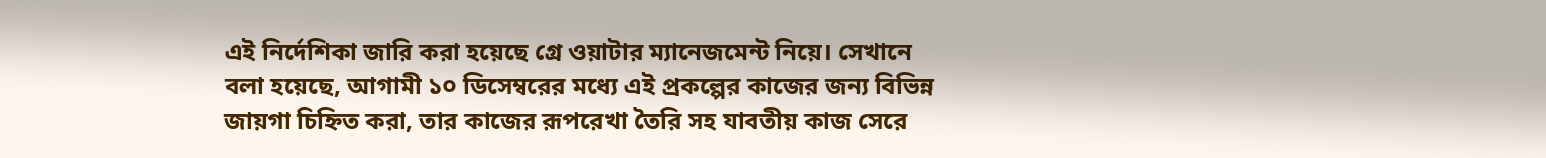এই নির্দেশিকা জারি করা হয়েছে গ্রে ওয়াটার ম্যানেজমেন্ট নিয়ে। সেখানে বলা হয়েছে, আগামী ১০ ডিসেম্বরের মধ্যে এই প্রকল্পের কাজের জন্য বিভিন্ন জায়গা চিহ্নিত করা, তার কাজের রূপরেখা তৈরি সহ যাবতীয় কাজ সেরে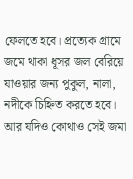ফেলতে হবে। প্রত্যেক গ্রামে জমে থাকা ধূসর জল বেরিয়ে যাওয়ার জন্য পুকুল, নালা, নদীকে চিহ্নিত করতে হবে। আর যদিও কোথাও সেই জমা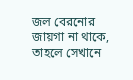জল বেরনোর জায়গা না থাকে, তাহলে সেখানে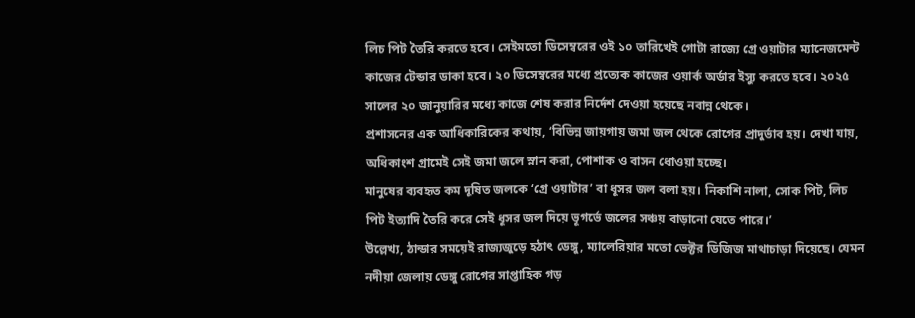লিচ পিট তৈরি করতে হবে। সেইমতো ডিসেম্বরের ওই ১০ তারিখেই গোটা রাজ্যে গ্রে ওয়াটার ম্যানেজমেন্ট কাজের টেন্ডার ডাকা হবে। ২০ ডিসেম্বরের মধ্যে প্রত্যেক কাজের ওয়ার্ক অর্ডার ইস্যু করতে হবে। ২০২৫ সালের ২০ জানুয়ারির মধ্যে কাজে শেষ করার নির্দেশ দেওয়া হয়েছে নবান্ন থেকে।
প্রশাসনের এক আধিকারিকের কথায়, ‘বিভিন্ন জায়গায় জমা জল থেকে রোগের প্রাদুর্ভাব হয়। দেখা যায়, অধিকাংশ গ্রামেই সেই জমা জলে স্নান করা, পোশাক ও বাসন ধোওয়া হচ্ছে।
মানুষের ব্যবহৃত কম দূষিত জলকে ‘গ্রে ওয়াটার’ বা ধূসর জল বলা হয়। নিকাশি নালা, সোক পিট, লিচ পিট ইত্যাদি তৈরি করে সেই ধূসর জল দিয়ে ভূগর্ভে জলের সঞ্চয় বাড়ানো যেতে পারে।’
উল্লেখ্য, ঠান্ডার সময়েই রাজ্যজুড়ে হঠাৎ ডেঙ্গু, ম্যালেরিয়ার মতো ভেক্টর ডিজিজ মাথাচাড়া দিয়েছে। যেমন নদীয়া জেলায় ডেঙ্গু রোগের সাপ্তাহিক গড়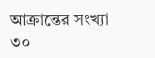আক্রান্তের সংখ্যা ৩০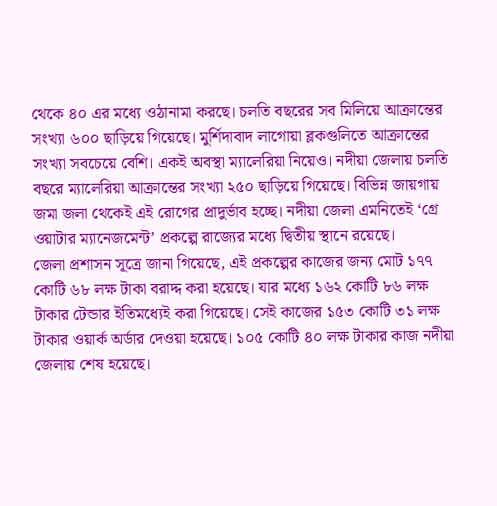থেকে ৪০ এর মধ্যে ওঠানামা করছে। চলতি বছরের সব মিলিয়ে আক্রান্তের সংখ্যা ৬০০ ছাড়িয়ে গিয়েছে। মুর্শিদাবাদ লাগোয়া ব্লকগুলিতে আক্রান্তের সংখ্যা সবচেয়ে বেশি। একই অবস্থা ম্যালেরিয়া নিয়েও। নদীয়া জেলায় চলতি বছরে ম্যালেরিয়া আক্রান্তের সংখ্যা ২৫০ ছাড়িয়ে গিয়েছে। বিভিন্ন জায়গায় জমা জলা থেকেই এই রোগের প্রাদুর্ভাব হচ্ছে। নদীয়া জেলা এমনিতেই ‘গ্রে ওয়াটার ম্যানেজমেন্ট’ প্রকল্পে রাজ্যের মধ্যে দ্বিতীয় স্থানে রয়েছে।
জেলা প্রশাসন সূত্রে জানা গিয়েছে, এই প্রকল্পের কাজের জন্য মোট ১৭৭ কোটি ৬৮ লক্ষ টাকা বরাদ্দ করা হয়েছে। যার মধ্যে ১৬২ কোটি ৮৬ লক্ষ টাকার টেন্ডার ইতিমধ্যেই করা গিয়েছে। সেই কাজের ১৫৩ কোটি ৩১ লক্ষ টাকার ওয়ার্ক অর্ডার দেওয়া হয়েছে। ১০৫ কোটি ৪০ লক্ষ টাকার কাজ নদীয়া জেলায় শেষ হয়েছে।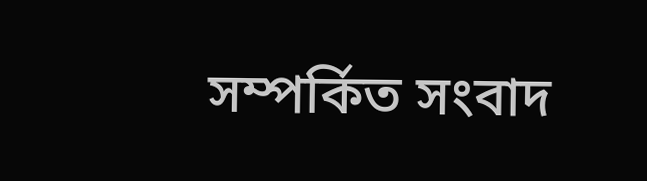সম্পর্কিত সংবাদ